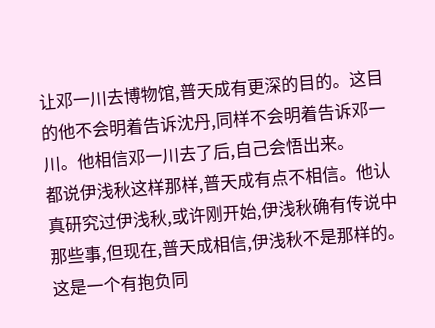让邓一川去博物馆,普天成有更深的目的。这目的他不会明着告诉沈丹,同样不会明着告诉邓一川。他相信邓一川去了后,自己会悟出来。
都说伊浅秋这样那样,普天成有点不相信。他认真研究过伊浅秋,或许刚开始,伊浅秋确有传说中那些事,但现在,普天成相信,伊浅秋不是那样的。
这是一个有抱负同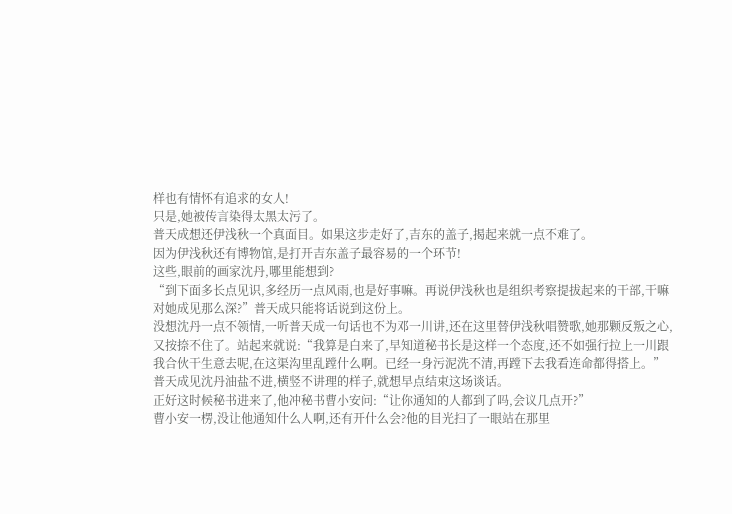样也有情怀有追求的女人!
只是,她被传言染得太黑太污了。
普天成想还伊浅秋一个真面目。如果这步走好了,吉东的盖子,揭起来就一点不难了。
因为伊浅秋还有博物馆,是打开吉东盖子最容易的一个环节!
这些,眼前的画家沈丹,哪里能想到?
“到下面多长点见识,多经历一点风雨,也是好事嘛。再说伊浅秋也是组织考察提拔起来的干部,干嘛对她成见那么深?”普天成只能将话说到这份上。
没想沈丹一点不领情,一听普天成一句话也不为邓一川讲,还在这里替伊浅秋唱赞歌,她那颗反叛之心,又按捺不住了。站起来就说:“我算是白来了,早知道秘书长是这样一个态度,还不如强行拉上一川跟我合伙干生意去呢,在这渠沟里乱蹚什么啊。已经一身污泥洗不清,再蹚下去我看连命都得搭上。”
普天成见沈丹油盐不进,横竖不讲理的样子,就想早点结束这场谈话。
正好这时候秘书进来了,他冲秘书曹小安问:“让你通知的人都到了吗,会议几点开?”
曹小安一楞,没让他通知什么人啊,还有开什么会?他的目光扫了一眼站在那里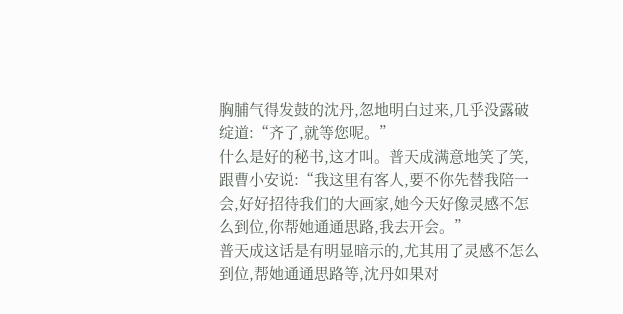胸脯气得发鼓的沈丹,忽地明白过来,几乎没露破绽道:“齐了,就等您呢。”
什么是好的秘书,这才叫。普天成满意地笑了笑,跟曹小安说:“我这里有客人,要不你先替我陪一会,好好招待我们的大画家,她今天好像灵感不怎么到位,你帮她通通思路,我去开会。”
普天成这话是有明显暗示的,尤其用了灵感不怎么到位,帮她通通思路等,沈丹如果对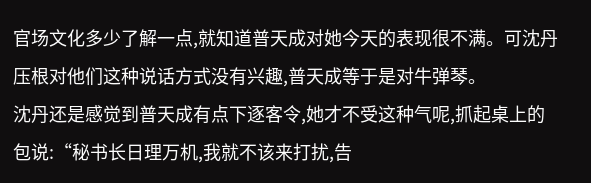官场文化多少了解一点,就知道普天成对她今天的表现很不满。可沈丹压根对他们这种说话方式没有兴趣,普天成等于是对牛弹琴。
沈丹还是感觉到普天成有点下逐客令,她才不受这种气呢,抓起桌上的包说:“秘书长日理万机,我就不该来打扰,告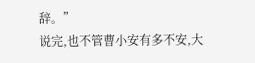辞。”
说完,也不管曹小安有多不安,大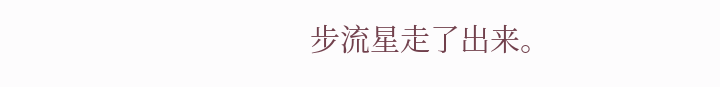步流星走了出来。